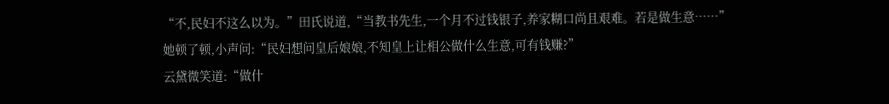“不,民妇不这么以为。”田氏说道,“当教书先生,一个月不过钱银子,养家糊口尚且艰难。若是做生意……”
她顿了顿,小声问:“民妇想问皇后娘娘,不知皇上让相公做什么生意,可有钱赚?”
云黛微笑道:“做什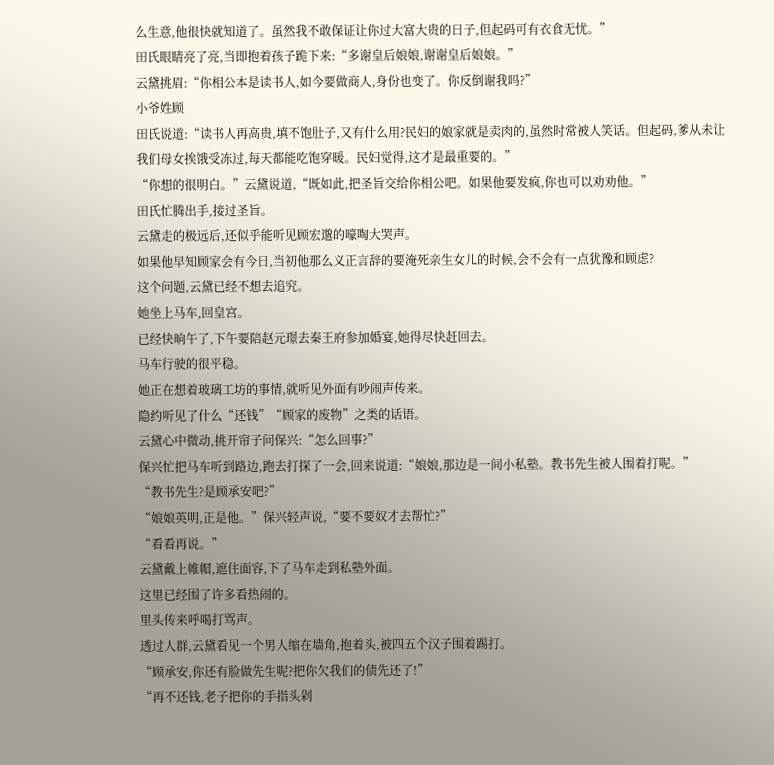么生意,他很快就知道了。虽然我不敢保证让你过大富大贵的日子,但起码可有衣食无忧。”
田氏眼睛亮了亮,当即抱着孩子跪下来:“多谢皇后娘娘,谢谢皇后娘娘。”
云黛挑眉:“你相公本是读书人,如今要做商人,身份也变了。你反倒谢我吗?”
小爷姓顾
田氏说道:“读书人再高贵,填不饱肚子,又有什么用?民妇的娘家就是卖肉的,虽然时常被人笑话。但起码,爹从未让我们母女挨饿受冻过,每天都能吃饱穿暖。民妇觉得,这才是最重要的。”
“你想的很明白。”云黛说道,“既如此,把圣旨交给你相公吧。如果他要发疯,你也可以劝劝他。”
田氏忙腾出手,接过圣旨。
云黛走的极远后,还似乎能听见顾宏邈的嚎啕大哭声。
如果他早知顾家会有今日,当初他那么义正言辞的要淹死亲生女儿的时候,会不会有一点犹豫和顾虑?
这个问题,云黛已经不想去追究。
她坐上马车,回皇宫。
已经快晌午了,下午要陪赵元璟去秦王府参加婚宴,她得尽快赶回去。
马车行驶的很平稳。
她正在想着玻璃工坊的事情,就听见外面有吵闹声传来。
隐约听见了什么“还钱”“顾家的废物”之类的话语。
云黛心中微动,挑开帘子问保兴:“怎么回事?”
保兴忙把马车听到路边,跑去打探了一会,回来说道:“娘娘,那边是一间小私塾。教书先生被人围着打呢。”
“教书先生?是顾承安吧?”
“娘娘英明,正是他。”保兴轻声说,“要不要奴才去帮忙?”
“看看再说。”
云黛戴上帷帽,遮住面容,下了马车走到私塾外面。
这里已经围了许多看热闹的。
里头传来呼喝打骂声。
透过人群,云黛看见一个男人缩在墙角,抱着头,被四五个汉子围着踢打。
“顾承安,你还有脸做先生呢?把你欠我们的债先还了!”
“再不还钱,老子把你的手指头剁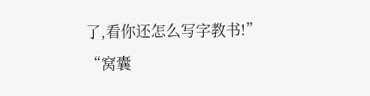了,看你还怎么写字教书!”
“窝囊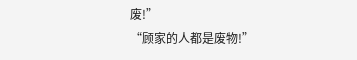废!”
“顾家的人都是废物!”